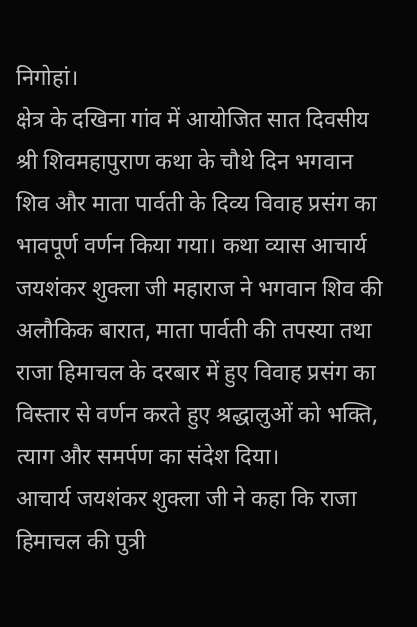निगोहां।
क्षेत्र के दखिना गांव में आयोजित सात दिवसीय श्री शिवमहापुराण कथा के चौथे दिन भगवान शिव और माता पार्वती के दिव्य विवाह प्रसंग का भावपूर्ण वर्णन किया गया। कथा व्यास आचार्य जयशंकर शुक्ला जी महाराज ने भगवान शिव की अलौकिक बारात, माता पार्वती की तपस्या तथा राजा हिमाचल के दरबार में हुए विवाह प्रसंग का विस्तार से वर्णन करते हुए श्रद्धालुओं को भक्ति, त्याग और समर्पण का संदेश दिया।
आचार्य जयशंकर शुक्ला जी ने कहा कि राजा हिमाचल की पुत्री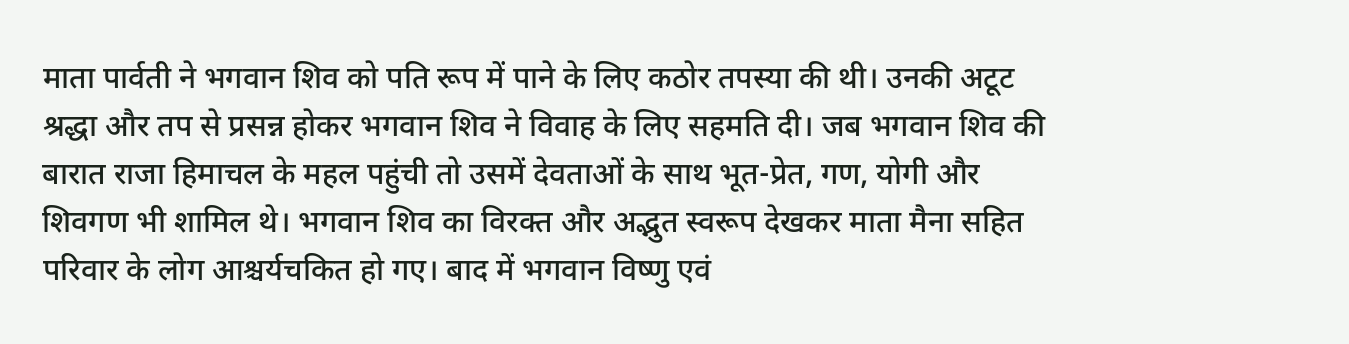माता पार्वती ने भगवान शिव को पति रूप में पाने के लिए कठोर तपस्या की थी। उनकी अटूट श्रद्धा और तप से प्रसन्न होकर भगवान शिव ने विवाह के लिए सहमति दी। जब भगवान शिव की बारात राजा हिमाचल के महल पहुंची तो उसमें देवताओं के साथ भूत-प्रेत, गण, योगी और शिवगण भी शामिल थे। भगवान शिव का विरक्त और अद्भुत स्वरूप देखकर माता मैना सहित परिवार के लोग आश्चर्यचकित हो गए। बाद में भगवान विष्णु एवं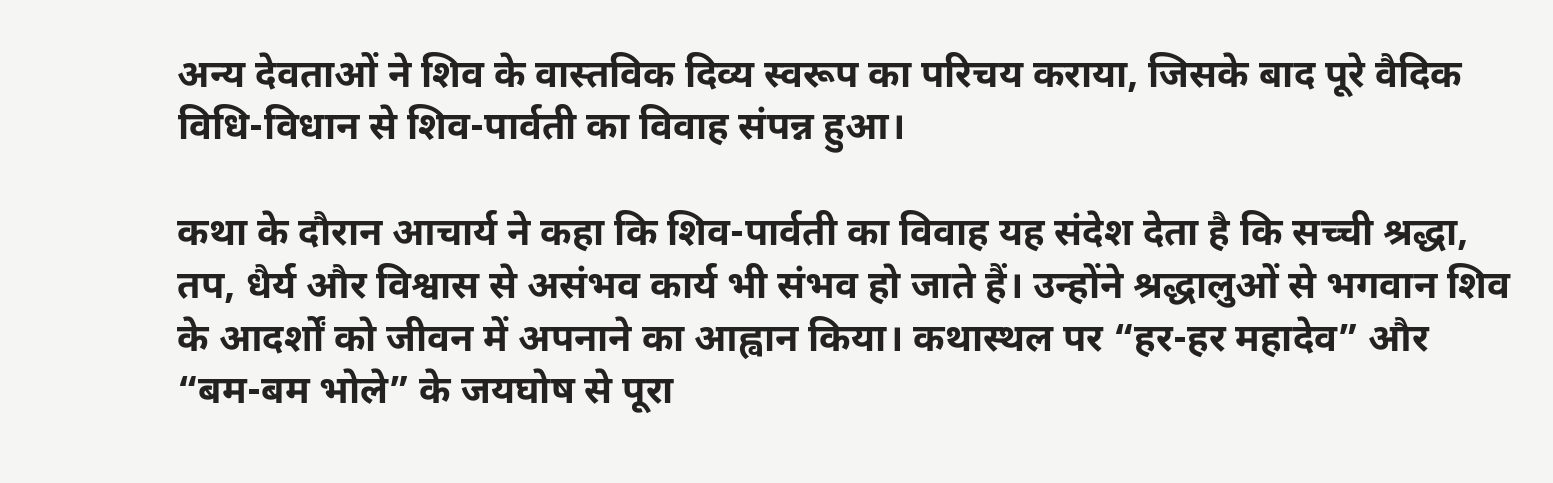अन्य देवताओं ने शिव के वास्तविक दिव्य स्वरूप का परिचय कराया, जिसके बाद पूरे वैदिक विधि-विधान से शिव-पार्वती का विवाह संपन्न हुआ।

कथा के दौरान आचार्य ने कहा कि शिव-पार्वती का विवाह यह संदेश देता है कि सच्ची श्रद्धा, तप, धैर्य और विश्वास से असंभव कार्य भी संभव हो जाते हैं। उन्होंने श्रद्धालुओं से भगवान शिव के आदर्शों को जीवन में अपनाने का आह्वान किया। कथास्थल पर “हर-हर महादेव” और “बम-बम भोले” के जयघोष से पूरा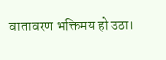वातावरण भक्तिमय हो उठा।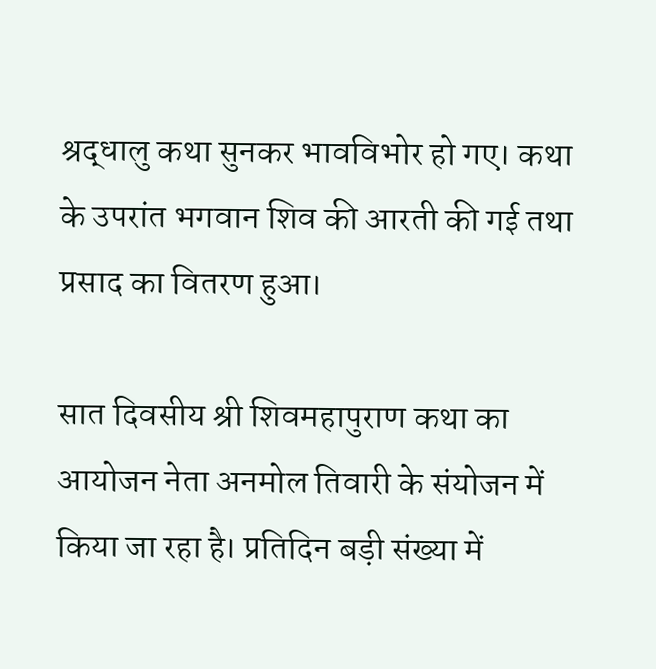श्रद्धालु कथा सुनकर भावविभोर हो गए। कथा के उपरांत भगवान शिव की आरती की गई तथा प्रसाद का वितरण हुआ।

सात दिवसीय श्री शिवमहापुराण कथा का आयोजन नेता अनमोल तिवारी के संयोजन में किया जा रहा है। प्रतिदिन बड़ी संख्या में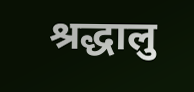श्रद्धालु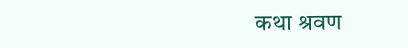कथा श्रवण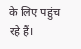के लिए पहुंच रहे हैं।